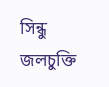সিন্ধু জলচুক্তি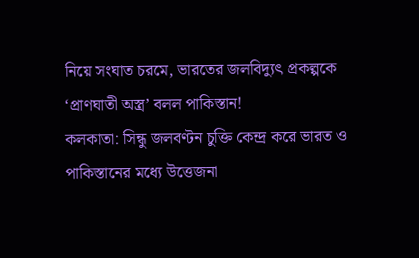নিয়ে সংঘাত চরমে, ভারতের জলবিদ্যুৎ প্রকল্পকে ‘প্রাণঘাতী অস্ত্র’ বলল পাকিস্তান!
কলকাতা: সিন্ধু জলবণ্টন চুক্তি কেন্দ্র করে ভারত ও পাকিস্তানের মধ্যে উত্তেজনা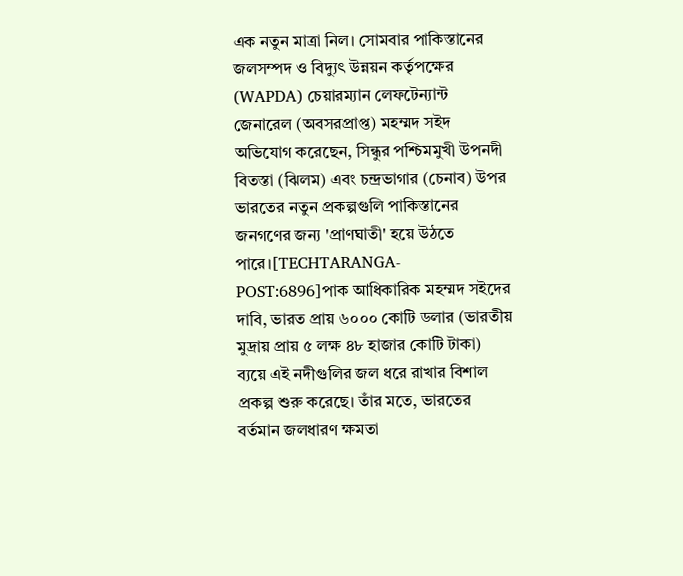এক নতুন মাত্রা নিল। সোমবার পাকিস্তানের জলসম্পদ ও বিদ্যুৎ উন্নয়ন কর্তৃপক্ষের (WAPDA) চেয়ারম্যান লেফটেন্যান্ট জেনারেল (অবসরপ্রাপ্ত) মহম্মদ সইদ অভিযোগ করেছেন, সিন্ধুর পশ্চিমমুখী উপনদী বিতস্তা (ঝিলম) এবং চন্দ্রভাগার (চেনাব) উপর ভারতের নতুন প্রকল্পগুলি পাকিস্তানের জনগণের জন্য 'প্রাণঘাতী' হয়ে উঠতে পারে।[TECHTARANGA-POST:6896]পাক আধিকারিক মহম্মদ সইদের দাবি, ভারত প্রায় ৬০০০ কোটি ডলার (ভারতীয় মুদ্রায় প্রায় ৫ লক্ষ ৪৮ হাজার কোটি টাকা) ব্যয়ে এই নদীগুলির জল ধরে রাখার বিশাল প্রকল্প শুরু করেছে। তাঁর মতে, ভারতের বর্তমান জলধারণ ক্ষমতা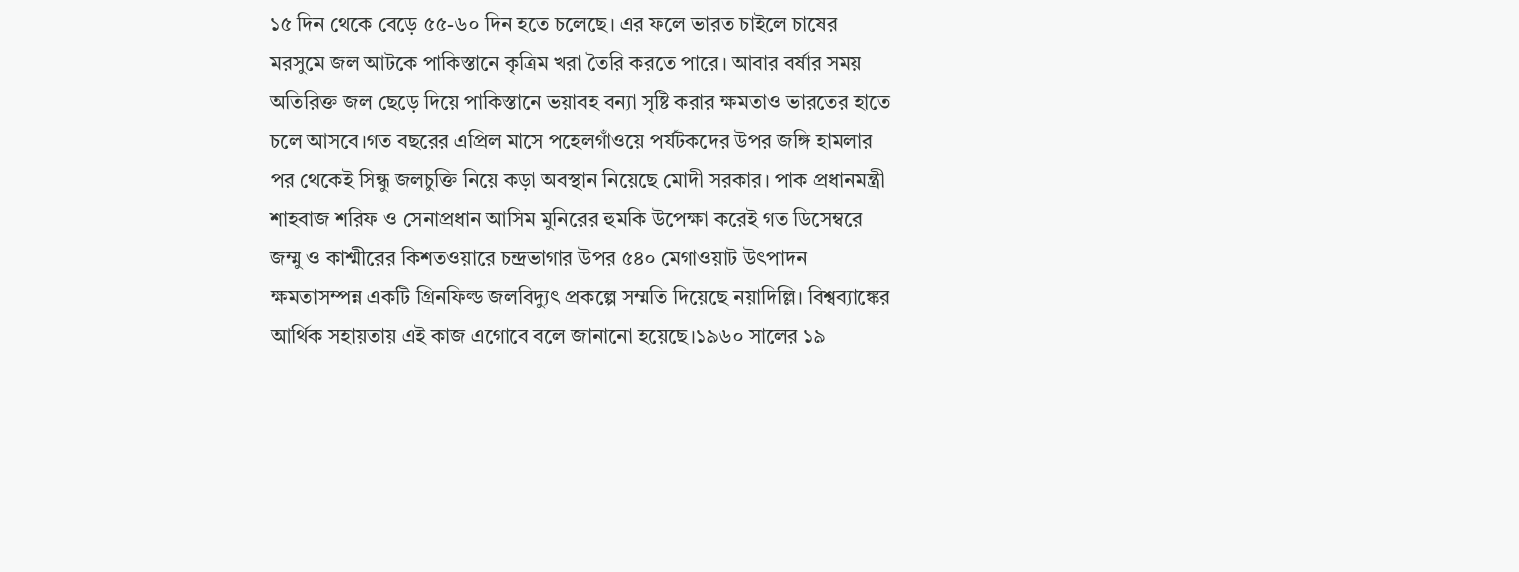১৫ দিন থেকে বেড়ে ৫৫-৬০ দিন হতে চলেছে। এর ফলে ভারত চাইলে চাষের মরসুমে জল আটকে পাকিস্তানে কৃত্রিম খরা তৈরি করতে পারে। আবার বর্ষার সময় অতিরিক্ত জল ছেড়ে দিয়ে পাকিস্তানে ভয়াবহ বন্যা সৃষ্টি করার ক্ষমতাও ভারতের হাতে চলে আসবে।গত বছরের এপ্রিল মাসে পহেলগাঁওয়ে পর্যটকদের উপর জঙ্গি হামলার পর থেকেই সিন্ধু জলচুক্তি নিয়ে কড়া অবস্থান নিয়েছে মোদী সরকার। পাক প্রধানমন্ত্রী শাহবাজ শরিফ ও সেনাপ্রধান আসিম মুনিরের হুমকি উপেক্ষা করেই গত ডিসেম্বরে জম্মু ও কাশ্মীরের কিশতওয়ারে চন্দ্রভাগার উপর ৫৪০ মেগাওয়াট উৎপাদন ক্ষমতাসম্পন্ন একটি গ্রিনফিল্ড জলবিদ্যুৎ প্রকল্পে সম্মতি দিয়েছে নয়াদিল্লি। বিশ্বব্যাঙ্কের আর্থিক সহায়তায় এই কাজ এগোবে বলে জানানো হয়েছে।১৯৬০ সালের ১৯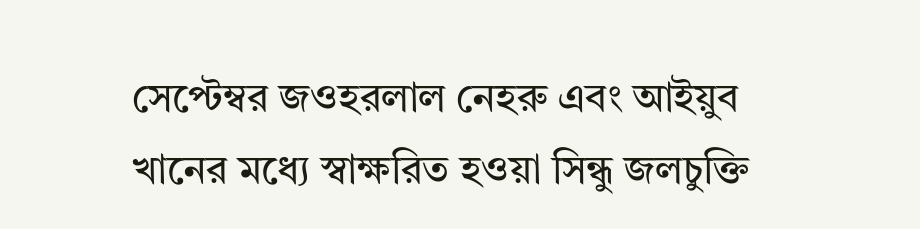সেপ্টেম্বর জওহরলাল নেহরু এবং আইয়ুব খানের মধ্যে স্বাক্ষরিত হওয়া সিন্ধু জলচুক্তি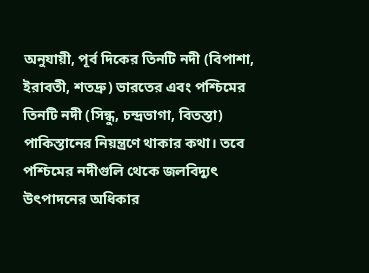অনুযায়ী, পূর্ব দিকের তিনটি নদী (বিপাশা, ইরাবতী, শতদ্রু) ভারতের এবং পশ্চিমের তিনটি নদী (সিন্ধু, চন্দ্রভাগা, বিতস্তা) পাকিস্তানের নিয়ন্ত্রণে থাকার কথা। তবে পশ্চিমের নদীগুলি থেকে জলবিদ্যুৎ উৎপাদনের অধিকার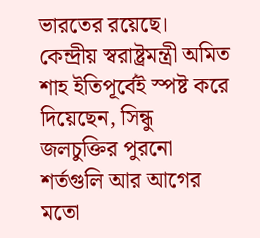ভারতের রয়েছে। কেন্দ্রীয় স্বরাষ্ট্রমন্ত্রী অমিত শাহ ইতিপূর্বেই স্পষ্ট করে দিয়েছেন, সিন্ধু জলচুক্তির পুরনো শর্তগুলি আর আগের মতো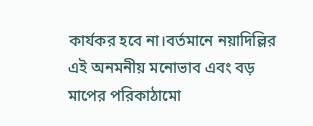কার্যকর হবে না।বর্তমানে নয়াদিল্লির এই অনমনীয় মনোভাব এবং বড় মাপের পরিকাঠামো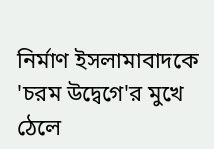নির্মাণ ইসলামাবাদকে 'চরম উদ্বেগে'র মুখে ঠেলে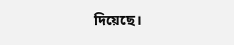দিয়েছে।